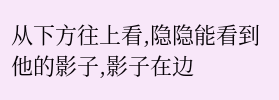从下方往上看,隐隐能看到他的影子,影子在边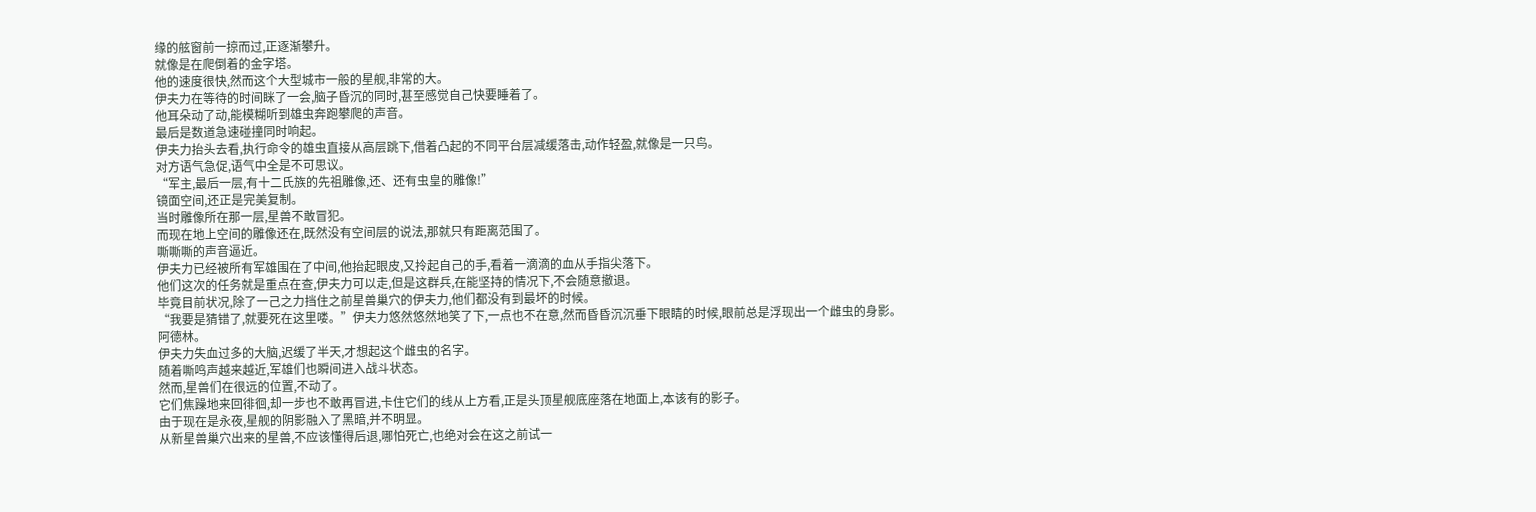缘的舷窗前一掠而过,正逐渐攀升。
就像是在爬倒着的金字塔。
他的速度很快,然而这个大型城市一般的星舰,非常的大。
伊夫力在等待的时间眯了一会,脑子昏沉的同时,甚至感觉自己快要睡着了。
他耳朵动了动,能模糊听到雄虫奔跑攀爬的声音。
最后是数道急速碰撞同时响起。
伊夫力抬头去看,执行命令的雄虫直接从高层跳下,借着凸起的不同平台层减缓落击,动作轻盈,就像是一只鸟。
对方语气急促,语气中全是不可思议。
“军主,最后一层,有十二氏族的先祖雕像,还、还有虫皇的雕像!”
镜面空间,还正是完美复制。
当时雕像所在那一层,星兽不敢冒犯。
而现在地上空间的雕像还在,既然没有空间层的说法,那就只有距离范围了。
嘶嘶嘶的声音逼近。
伊夫力已经被所有军雄围在了中间,他抬起眼皮,又拎起自己的手,看着一滴滴的血从手指尖落下。
他们这次的任务就是重点在查,伊夫力可以走,但是这群兵,在能坚持的情况下,不会随意撤退。
毕竟目前状况,除了一己之力挡住之前星兽巢穴的伊夫力,他们都没有到最坏的时候。
“我要是猜错了,就要死在这里喽。”伊夫力悠然悠然地笑了下,一点也不在意,然而昏昏沉沉垂下眼睛的时候,眼前总是浮现出一个雌虫的身影。
阿德林。
伊夫力失血过多的大脑,迟缓了半天,才想起这个雌虫的名字。
随着嘶鸣声越来越近,军雄们也瞬间进入战斗状态。
然而,星兽们在很远的位置,不动了。
它们焦躁地来回徘徊,却一步也不敢再冒进,卡住它们的线从上方看,正是头顶星舰底座落在地面上,本该有的影子。
由于现在是永夜,星舰的阴影融入了黑暗,并不明显。
从新星兽巢穴出来的星兽,不应该懂得后退,哪怕死亡,也绝对会在这之前试一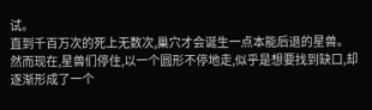试。
直到千百万次的死上无数次,巢穴才会诞生一点本能后退的星兽。
然而现在,星兽们停住,以一个圆形不停地走,似乎是想要找到缺口,却逐渐形成了一个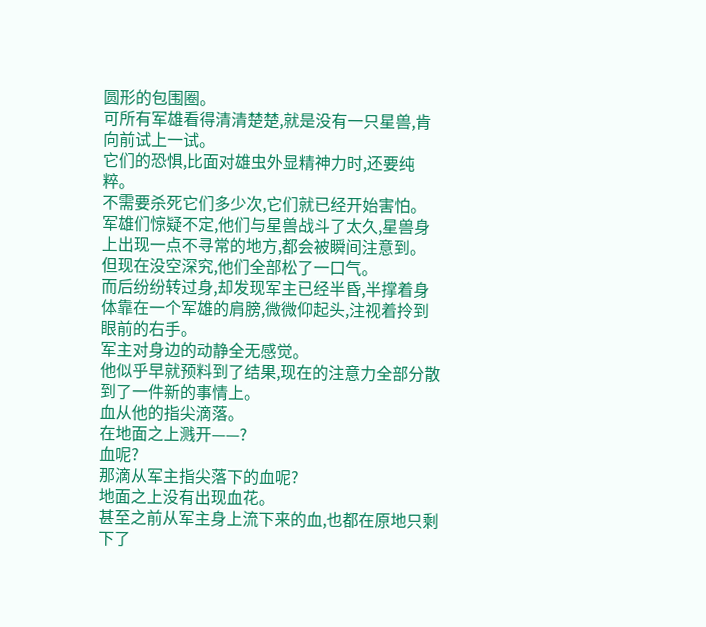圆形的包围圈。
可所有军雄看得清清楚楚,就是没有一只星兽,肯向前试上一试。
它们的恐惧,比面对雄虫外显精神力时,还要纯粹。
不需要杀死它们多少次,它们就已经开始害怕。
军雄们惊疑不定,他们与星兽战斗了太久,星兽身上出现一点不寻常的地方,都会被瞬间注意到。
但现在没空深究,他们全部松了一口气。
而后纷纷转过身,却发现军主已经半昏,半撑着身体靠在一个军雄的肩膀,微微仰起头,注视着拎到眼前的右手。
军主对身边的动静全无感觉。
他似乎早就预料到了结果,现在的注意力全部分散到了一件新的事情上。
血从他的指尖滴落。
在地面之上溅开——?
血呢?
那滴从军主指尖落下的血呢?
地面之上没有出现血花。
甚至之前从军主身上流下来的血,也都在原地只剩下了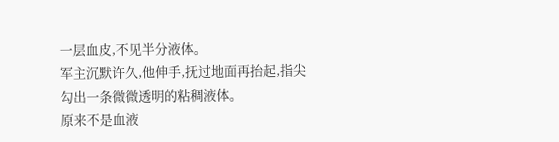一层血皮,不见半分液体。
军主沉默许久,他伸手,抚过地面再抬起,指尖勾出一条微微透明的粘稠液体。
原来不是血液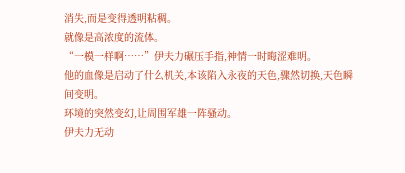消失,而是变得透明粘稠。
就像是高浓度的流体。
“一模一样啊……”伊夫力碾压手指,神情一时晦涩难明。
他的血像是启动了什么机关,本该陷入永夜的天色,骤然切换,天色瞬间变明。
环境的突然变幻,让周围军雄一阵骚动。
伊夫力无动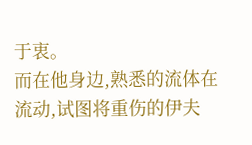于衷。
而在他身边,熟悉的流体在流动,试图将重伤的伊夫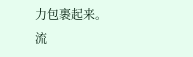力包裹起来。
流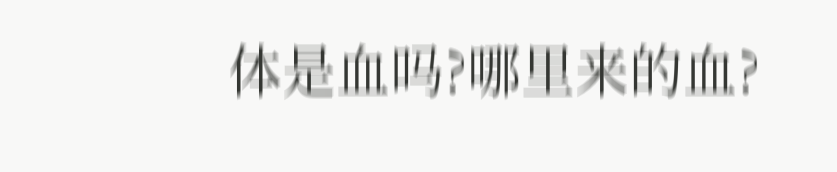体是血吗?哪里来的血?